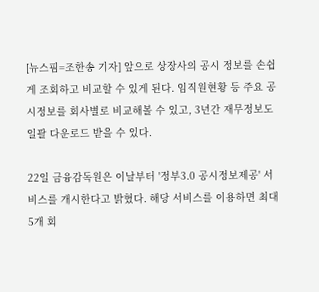[뉴스핌=조한송 기자] 앞으로 상장사의 공시 정보를 손쉽게 조회하고 비교할 수 있게 된다. 임직원현황 등 주요 공시정보를 회사별로 비교해볼 수 있고, 3년간 재무정보도 일괄 다운로드 받을 수 있다.

22일 금융감독원은 이날부터 '정부3.0 공시정보제공' 서비스를 개시한다고 밝혔다. 해당 서비스를 이용하면 최대 5개 회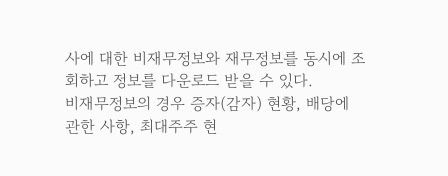사에 대한 비재무정보와 재무정보를 동시에 조회하고 정보를 다운로드 받을 수 있다.
비재무정보의 경우 증자(감자) 현황, 배당에 관한 사항, 최대주주 현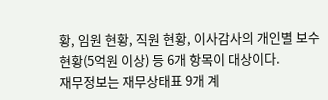황, 임원 현황, 직원 현황, 이사감사의 개인별 보수 현황(5억원 이상) 등 6개 항목이 대상이다.
재무정보는 재무상태표 9개 계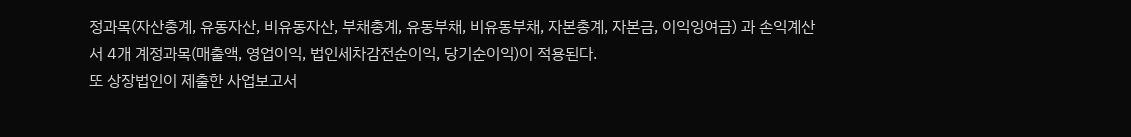정과목(자산총계, 유동자산, 비유동자산, 부채총계, 유동부채, 비유동부채, 자본총계, 자본금, 이익잉여금) 과 손익계산서 4개 계정과목(매출액, 영업이익, 법인세차감전순이익, 당기순이익)이 적용된다.
또 상장법인이 제출한 사업보고서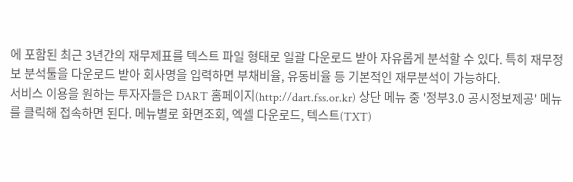에 포함된 최근 3년간의 재무제표를 텍스트 파일 형태로 일괄 다운로드 받아 자유롭게 분석할 수 있다. 특히 재무정보 분석툴을 다운로드 받아 회사명을 입력하면 부채비율, 유동비율 등 기본적인 재무분석이 가능하다.
서비스 이용을 원하는 투자자들은 DART 홈페이지(http://dart.fss.or.kr) 상단 메뉴 중 '정부3.0 공시정보제공' 메뉴를 클릭해 접속하면 된다. 메뉴별로 화면조회, 엑셀 다운로드, 텍스트(TXT)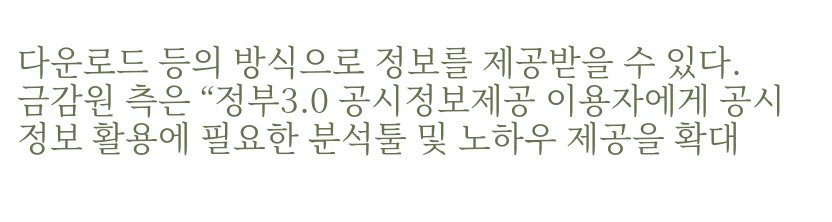다운로드 등의 방식으로 정보를 제공받을 수 있다.
금감원 측은 “정부3.0 공시정보제공 이용자에게 공시정보 활용에 필요한 분석툴 및 노하우 제공을 확대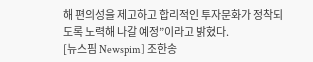해 편의성을 제고하고 합리적인 투자문화가 정착되도록 노력해 나갈 예정”이라고 밝혔다.
[뉴스핌 Newspim] 조한송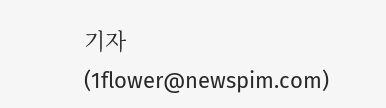기자 (1flower@newspim.com)